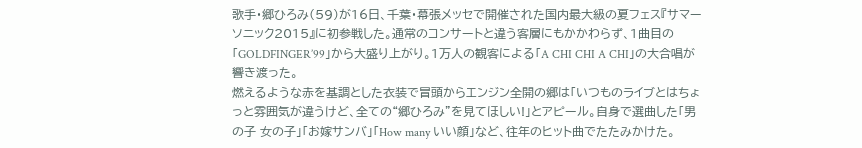歌手・郷ひろみ(59)が16日、千葉・幕張メッセで開催された国内最大級の夏フェス『サマーソニック2015』に初参戦した。通常のコンサートと違う客層にもかかわらず、1曲目の「GOLDFINGER’99」から大盛り上がり。1万人の観客による「A CHI CHI A CHI」の大合唱が響き渡った。
燃えるような赤を基調とした衣装で冒頭からエンジン全開の郷は「いつものライブとはちょっと雰囲気が違うけど、全ての“郷ひろみ”を見てほしい!」とアピール。自身で選曲した「男の子 女の子」「お嫁サンバ」「How many いい顔」など、往年のヒット曲でたたみかけた。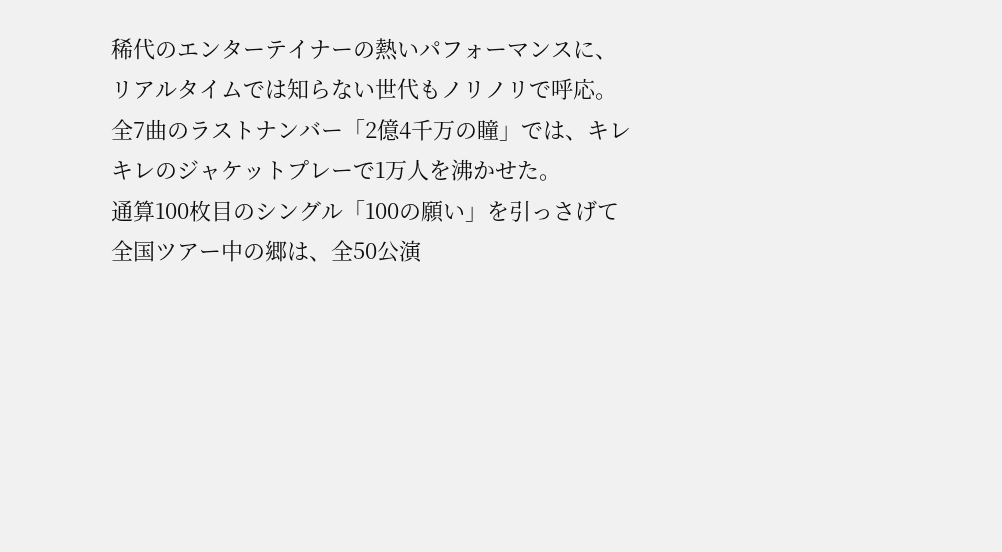稀代のエンターテイナーの熱いパフォーマンスに、リアルタイムでは知らない世代もノリノリで呼応。全7曲のラストナンバー「2億4千万の瞳」では、キレキレのジャケットプレーで1万人を沸かせた。
通算100枚目のシングル「100の願い」を引っさげて全国ツアー中の郷は、全50公演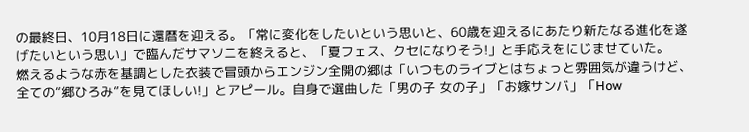の最終日、10月18日に還暦を迎える。「常に変化をしたいという思いと、60歳を迎えるにあたり新たなる進化を遂げたいという思い」で臨んだサマソニを終えると、「夏フェス、クセになりそう!」と手応えをにじませていた。
燃えるような赤を基調とした衣装で冒頭からエンジン全開の郷は「いつものライブとはちょっと雰囲気が違うけど、全ての“郷ひろみ”を見てほしい!」とアピール。自身で選曲した「男の子 女の子」「お嫁サンバ」「How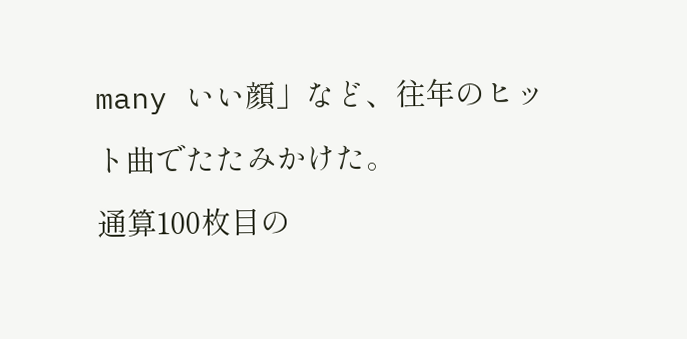many いい顔」など、往年のヒット曲でたたみかけた。
通算100枚目の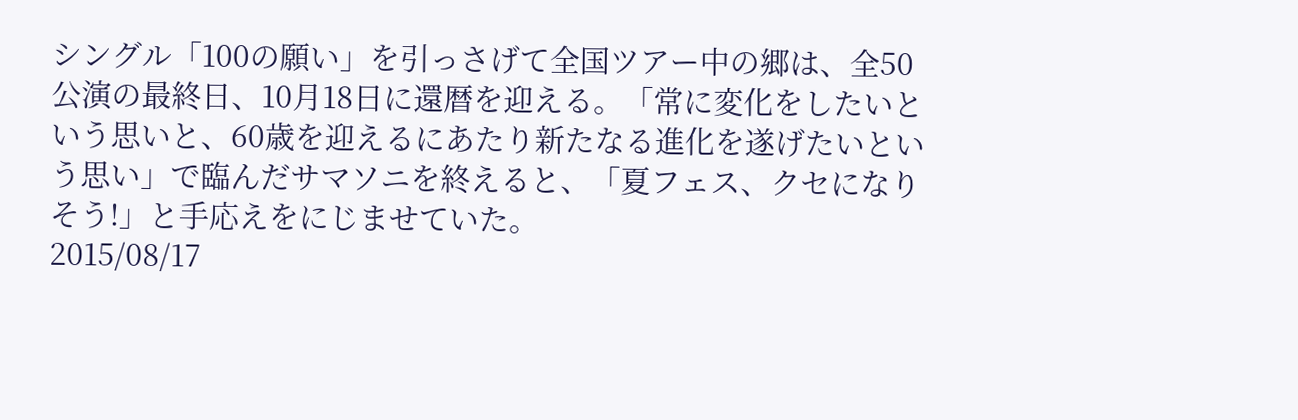シングル「100の願い」を引っさげて全国ツアー中の郷は、全50公演の最終日、10月18日に還暦を迎える。「常に変化をしたいという思いと、60歳を迎えるにあたり新たなる進化を遂げたいという思い」で臨んだサマソニを終えると、「夏フェス、クセになりそう!」と手応えをにじませていた。
2015/08/17